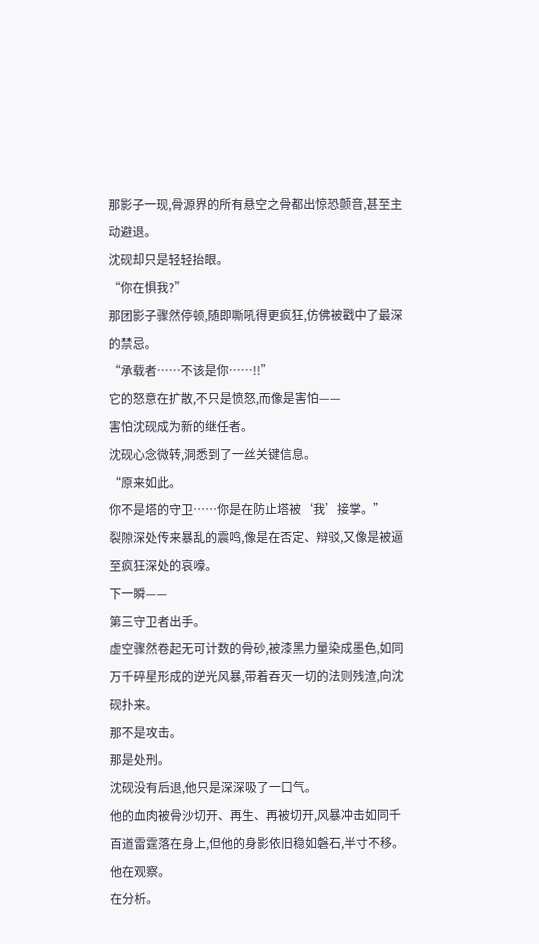那影子一现,骨源界的所有悬空之骨都出惊恐颤音,甚至主动避退。
沈砚却只是轻轻抬眼。
“你在惧我?”
那团影子骤然停顿,随即嘶吼得更疯狂,仿佛被戳中了最深的禁忌。
“承载者……不该是你……!!”
它的怒意在扩散,不只是愤怒,而像是害怕——
害怕沈砚成为新的继任者。
沈砚心念微转,洞悉到了一丝关键信息。
“原来如此。
你不是塔的守卫……你是在防止塔被‘我’接掌。”
裂隙深处传来暴乱的震鸣,像是在否定、辩驳,又像是被逼至疯狂深处的哀嚎。
下一瞬——
第三守卫者出手。
虚空骤然卷起无可计数的骨砂,被漆黑力量染成墨色,如同万千碎星形成的逆光风暴,带着吞灭一切的法则残渣,向沈砚扑来。
那不是攻击。
那是处刑。
沈砚没有后退,他只是深深吸了一口气。
他的血肉被骨沙切开、再生、再被切开,风暴冲击如同千百道雷霆落在身上,但他的身影依旧稳如磐石,半寸不移。
他在观察。
在分析。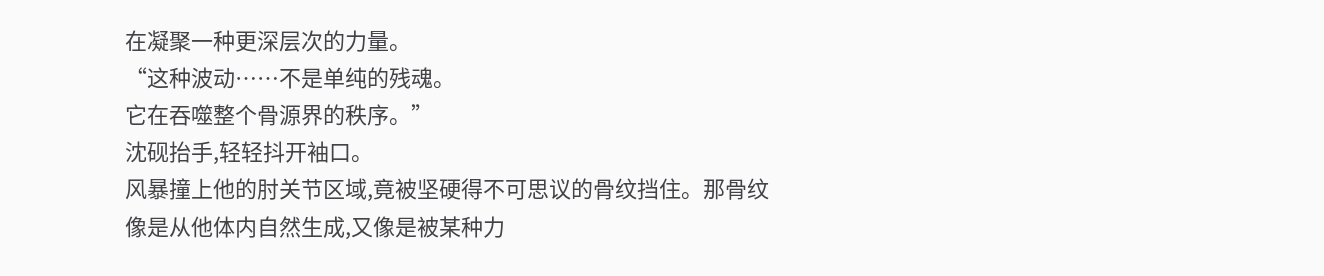在凝聚一种更深层次的力量。
“这种波动……不是单纯的残魂。
它在吞噬整个骨源界的秩序。”
沈砚抬手,轻轻抖开袖口。
风暴撞上他的肘关节区域,竟被坚硬得不可思议的骨纹挡住。那骨纹像是从他体内自然生成,又像是被某种力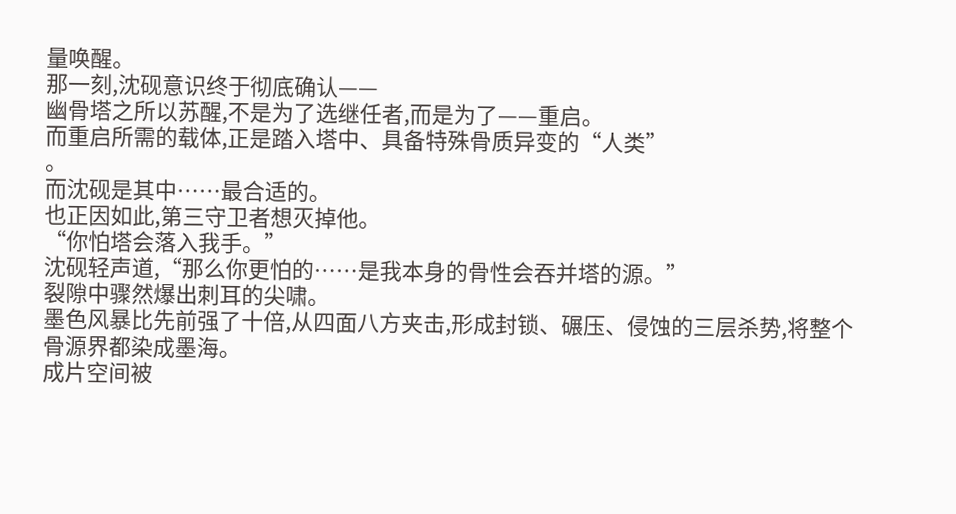量唤醒。
那一刻,沈砚意识终于彻底确认——
幽骨塔之所以苏醒,不是为了选继任者,而是为了——重启。
而重启所需的载体,正是踏入塔中、具备特殊骨质异变的“人类”
。
而沈砚是其中……最合适的。
也正因如此,第三守卫者想灭掉他。
“你怕塔会落入我手。”
沈砚轻声道,“那么你更怕的……是我本身的骨性会吞并塔的源。”
裂隙中骤然爆出刺耳的尖啸。
墨色风暴比先前强了十倍,从四面八方夹击,形成封锁、碾压、侵蚀的三层杀势,将整个骨源界都染成墨海。
成片空间被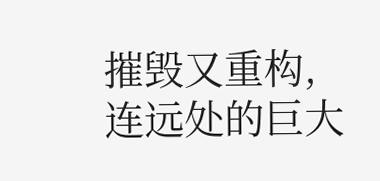摧毁又重构,连远处的巨大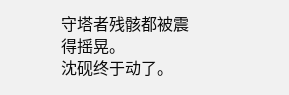守塔者残骸都被震得摇晃。
沈砚终于动了。